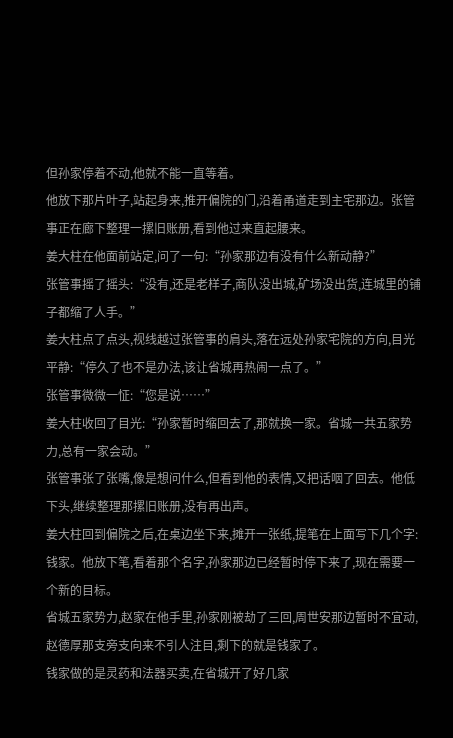但孙家停着不动,他就不能一直等着。
他放下那片叶子,站起身来,推开偏院的门,沿着甬道走到主宅那边。张管事正在廊下整理一摞旧账册,看到他过来直起腰来。
姜大柱在他面前站定,问了一句:“孙家那边有没有什么新动静?”
张管事摇了摇头:“没有,还是老样子,商队没出城,矿场没出货,连城里的铺子都缩了人手。”
姜大柱点了点头,视线越过张管事的肩头,落在远处孙家宅院的方向,目光平静:“停久了也不是办法,该让省城再热闹一点了。”
张管事微微一怔:“您是说……”
姜大柱收回了目光:“孙家暂时缩回去了,那就换一家。省城一共五家势力,总有一家会动。”
张管事张了张嘴,像是想问什么,但看到他的表情,又把话咽了回去。他低下头,继续整理那摞旧账册,没有再出声。
姜大柱回到偏院之后,在桌边坐下来,摊开一张纸,提笔在上面写下几个字:钱家。他放下笔,看着那个名字,孙家那边已经暂时停下来了,现在需要一个新的目标。
省城五家势力,赵家在他手里,孙家刚被劫了三回,周世安那边暂时不宜动,赵德厚那支旁支向来不引人注目,剩下的就是钱家了。
钱家做的是灵药和法器买卖,在省城开了好几家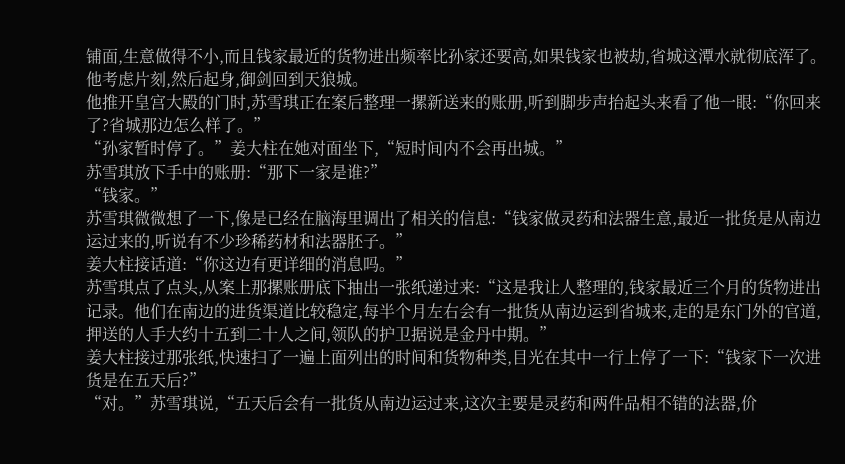铺面,生意做得不小,而且钱家最近的货物进出频率比孙家还要高,如果钱家也被劫,省城这潭水就彻底浑了。
他考虑片刻,然后起身,御剑回到天狼城。
他推开皇宫大殿的门时,苏雪琪正在案后整理一摞新送来的账册,听到脚步声抬起头来看了他一眼:“你回来了?省城那边怎么样了。”
“孙家暂时停了。”姜大柱在她对面坐下,“短时间内不会再出城。”
苏雪琪放下手中的账册:“那下一家是谁?”
“钱家。”
苏雪琪微微想了一下,像是已经在脑海里调出了相关的信息:“钱家做灵药和法器生意,最近一批货是从南边运过来的,听说有不少珍稀药材和法器胚子。”
姜大柱接话道:“你这边有更详细的消息吗。”
苏雪琪点了点头,从案上那摞账册底下抽出一张纸递过来:“这是我让人整理的,钱家最近三个月的货物进出记录。他们在南边的进货渠道比较稳定,每半个月左右会有一批货从南边运到省城来,走的是东门外的官道,押送的人手大约十五到二十人之间,领队的护卫据说是金丹中期。”
姜大柱接过那张纸,快速扫了一遍上面列出的时间和货物种类,目光在其中一行上停了一下:“钱家下一次进货是在五天后?”
“对。”苏雪琪说,“五天后会有一批货从南边运过来,这次主要是灵药和两件品相不错的法器,价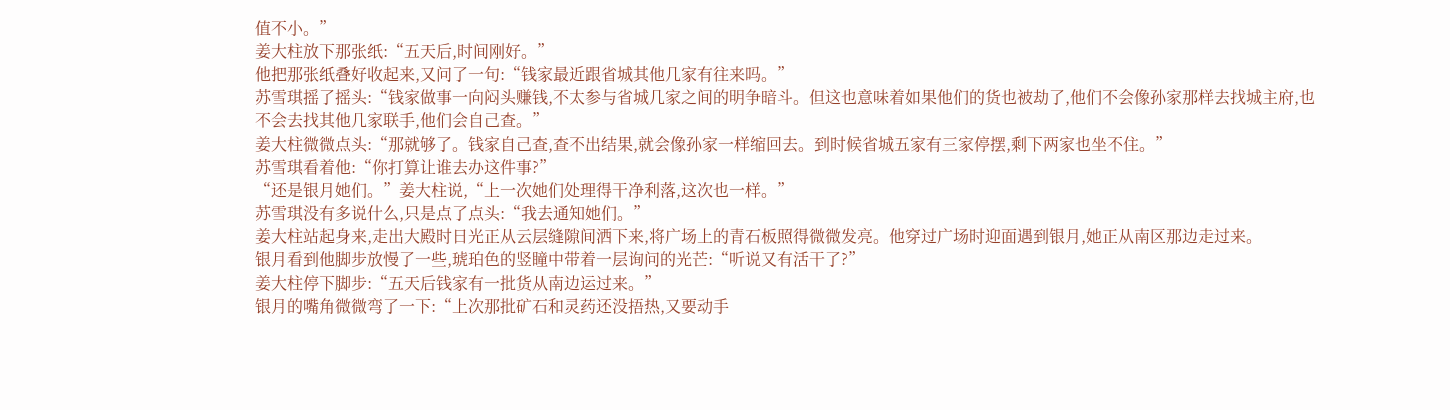值不小。”
姜大柱放下那张纸:“五天后,时间刚好。”
他把那张纸叠好收起来,又问了一句:“钱家最近跟省城其他几家有往来吗。”
苏雪琪摇了摇头:“钱家做事一向闷头赚钱,不太参与省城几家之间的明争暗斗。但这也意味着如果他们的货也被劫了,他们不会像孙家那样去找城主府,也不会去找其他几家联手,他们会自己查。”
姜大柱微微点头:“那就够了。钱家自己查,查不出结果,就会像孙家一样缩回去。到时候省城五家有三家停摆,剩下两家也坐不住。”
苏雪琪看着他:“你打算让谁去办这件事?”
“还是银月她们。”姜大柱说,“上一次她们处理得干净利落,这次也一样。”
苏雪琪没有多说什么,只是点了点头:“我去通知她们。”
姜大柱站起身来,走出大殿时日光正从云层缝隙间洒下来,将广场上的青石板照得微微发亮。他穿过广场时迎面遇到银月,她正从南区那边走过来。
银月看到他脚步放慢了一些,琥珀色的竖瞳中带着一层询问的光芒:“听说又有活干了?”
姜大柱停下脚步:“五天后钱家有一批货从南边运过来。”
银月的嘴角微微弯了一下:“上次那批矿石和灵药还没捂热,又要动手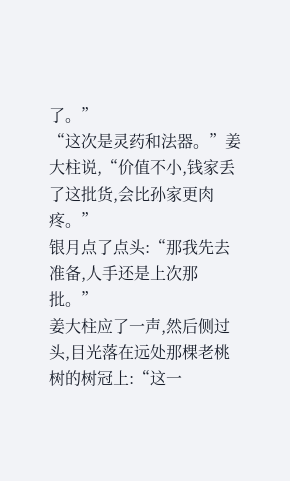了。”
“这次是灵药和法器。”姜大柱说,“价值不小,钱家丢了这批货,会比孙家更肉疼。”
银月点了点头:“那我先去准备,人手还是上次那批。”
姜大柱应了一声,然后侧过头,目光落在远处那棵老桃树的树冠上:“这一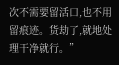次不需要留活口,也不用留痕迹。货劫了,就地处理干净就行。”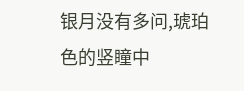银月没有多问,琥珀色的竖瞳中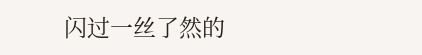闪过一丝了然的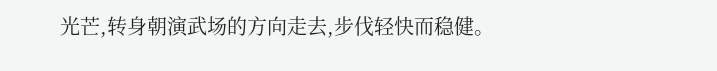光芒,转身朝演武场的方向走去,步伐轻快而稳健。